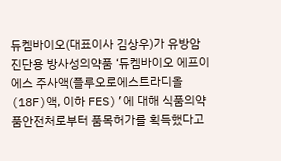듀켐바이오(대표이사 김상우)가 유방암 진단용 방사성의약품 ‘듀켐바이오 에프이에스 주사액(플루오로에스트라디올(18F)액, 이하 FES)’에 대해 식품의약품안전처로부터 품목허가를 획득했다고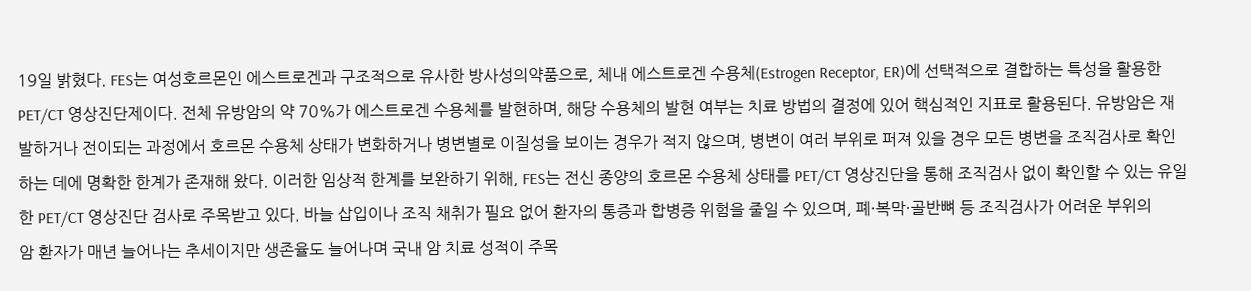19일 밝혔다. FES는 여성호르몬인 에스트로겐과 구조적으로 유사한 방사성의약품으로, 체내 에스트로겐 수용체(Estrogen Receptor, ER)에 선택적으로 결합하는 특성을 활용한 PET/CT 영상진단제이다. 전체 유방암의 약 70%가 에스트로겐 수용체를 발현하며, 해당 수용체의 발현 여부는 치료 방법의 결정에 있어 핵심적인 지표로 활용된다. 유방암은 재발하거나 전이되는 과정에서 호르몬 수용체 상태가 변화하거나 병변별로 이질성을 보이는 경우가 적지 않으며, 병변이 여러 부위로 퍼져 있을 경우 모든 병변을 조직검사로 확인하는 데에 명확한 한계가 존재해 왔다. 이러한 임상적 한계를 보완하기 위해, FES는 전신 종양의 호르몬 수용체 상태를 PET/CT 영상진단을 통해 조직검사 없이 확인할 수 있는 유일한 PET/CT 영상진단 검사로 주목받고 있다. 바늘 삽입이나 조직 채취가 필요 없어 환자의 통증과 합병증 위험을 줄일 수 있으며, 폐·복막·골반뼈 등 조직검사가 어려운 부위의
암 환자가 매년 늘어나는 추세이지만 생존율도 늘어나며 국내 암 치료 성적이 주목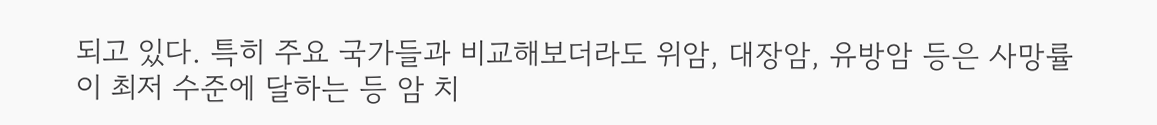되고 있다. 특히 주요 국가들과 비교해보더라도 위암, 대장암, 유방암 등은 사망률이 최저 수준에 달하는 등 암 치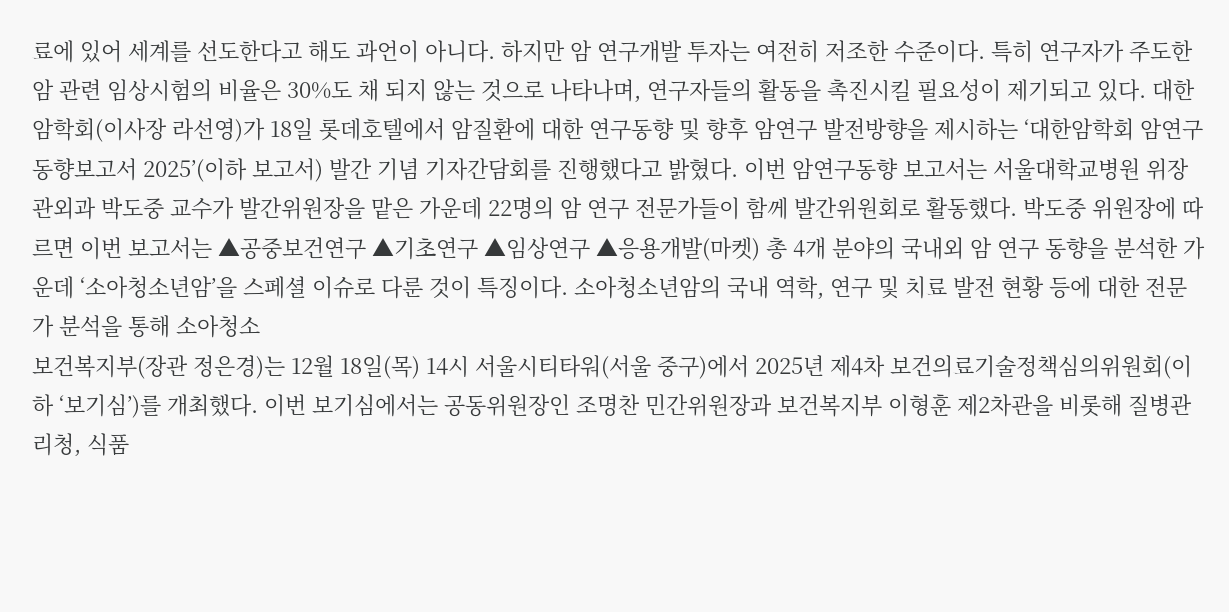료에 있어 세계를 선도한다고 해도 과언이 아니다. 하지만 암 연구개발 투자는 여전히 저조한 수준이다. 특히 연구자가 주도한 암 관련 임상시험의 비율은 30%도 채 되지 않는 것으로 나타나며, 연구자들의 활동을 촉진시킬 필요성이 제기되고 있다. 대한암학회(이사장 라선영)가 18일 롯데호텔에서 암질환에 대한 연구동향 및 향후 암연구 발전방향을 제시하는 ‘대한암학회 암연구동향보고서 2025’(이하 보고서) 발간 기념 기자간담회를 진행했다고 밝혔다. 이번 암연구동향 보고서는 서울대학교병원 위장관외과 박도중 교수가 발간위원장을 맡은 가운데 22명의 암 연구 전문가들이 함께 발간위원회로 활동했다. 박도중 위원장에 따르면 이번 보고서는 ▲공중보건연구 ▲기초연구 ▲임상연구 ▲응용개발(마켓) 총 4개 분야의 국내외 암 연구 동향을 분석한 가운데 ‘소아청소년암’을 스페셜 이슈로 다룬 것이 특징이다. 소아청소년암의 국내 역학, 연구 및 치료 발전 현황 등에 대한 전문가 분석을 통해 소아청소
보건복지부(장관 정은경)는 12월 18일(목) 14시 서울시티타워(서울 중구)에서 2025년 제4차 보건의료기술정책심의위원회(이하 ‘보기심’)를 개최했다. 이번 보기심에서는 공동위원장인 조명찬 민간위원장과 보건복지부 이형훈 제2차관을 비롯해 질병관리청, 식품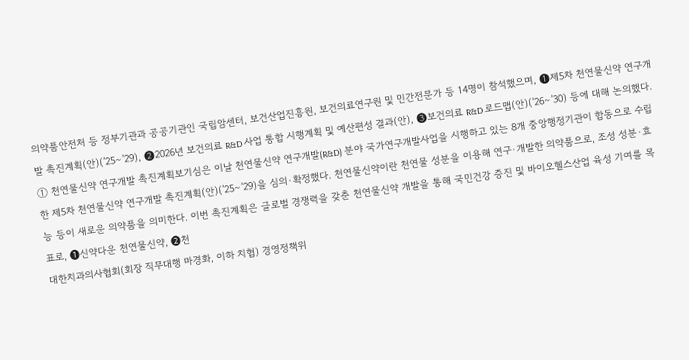의약품안전처 등 정부기관과 공공기관인 국립암센터, 보건산업진흥원, 보건의료연구원 및 민간전문가 등 14명이 참석했으며, ❶제5차 천연물신약 연구개발 촉진계획(안)(’25∼’29), ❷2026년 보건의료 R&D 사업 통합 시행계획 및 예산편성 결과(안), ❸보건의료 R&D 로드맵(안)(’26∼’30) 등에 대해 논의했다. ① 천연물신약 연구개발 촉진계획보기심은 이날 천연물신약 연구개발(R&D) 분야 국가연구개발사업을 시행하고 있는 8개 중앙행정기관이 합동으로 수립한 제5차 천연물신약 연구개발 촉진계획(안)(’25∼’29)을 심의·확정했다. 천연물신약이란 천연물 성분을 이용해 연구·개발한 의약품으로, 조성 성분·효능 등이 새로운 의약품을 의미한다. 이번 촉진계획은 글로벌 경쟁력을 갖춘 천연물신약 개발을 통해 국민건강 증진 및 바이오헬스산업 육성 기여를 목표로, ➊신약다운 천연물신약, ➋천
대한치과의사협회(회장 직무대행 마경화, 이하 치협) 경영정책위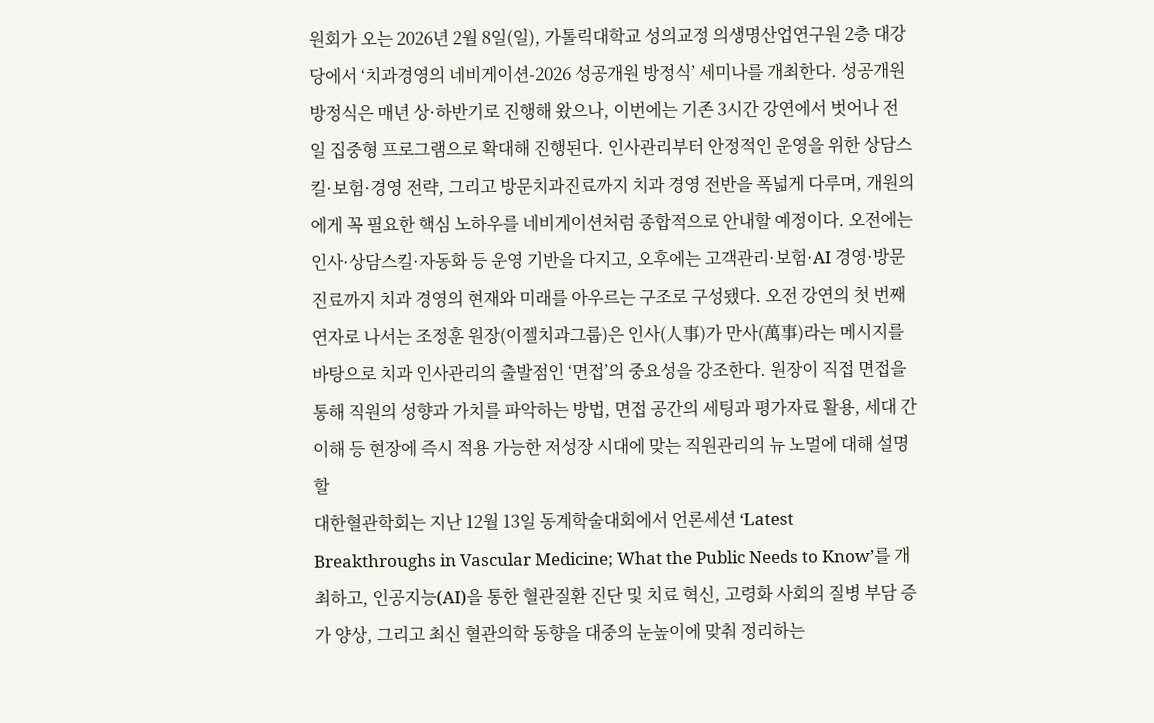원회가 오는 2026년 2월 8일(일), 가톨릭대학교 성의교정 의생명산업연구원 2층 대강당에서 ‘치과경영의 네비게이션-2026 성공개원 방정식’ 세미나를 개최한다. 성공개원 방정식은 매년 상·하반기로 진행해 왔으나, 이번에는 기존 3시간 강연에서 벗어나 전일 집중형 프로그램으로 확대해 진행된다. 인사관리부터 안정적인 운영을 위한 상담스킬·보험·경영 전략, 그리고 방문치과진료까지 치과 경영 전반을 폭넓게 다루며, 개원의에게 꼭 필요한 핵심 노하우를 네비게이션처럼 종합적으로 안내할 예정이다. 오전에는 인사·상담스킬·자동화 등 운영 기반을 다지고, 오후에는 고객관리·보험·AI 경영·방문진료까지 치과 경영의 현재와 미래를 아우르는 구조로 구성됐다. 오전 강연의 첫 번째 연자로 나서는 조정훈 원장(이젤치과그룹)은 인사(人事)가 만사(萬事)라는 메시지를 바탕으로 치과 인사관리의 출발점인 ‘면접’의 중요성을 강조한다. 원장이 직접 면접을 통해 직원의 성향과 가치를 파악하는 방법, 면접 공간의 세팅과 평가자료 활용, 세대 간 이해 등 현장에 즉시 적용 가능한 저성장 시대에 맞는 직원관리의 뉴 노멀에 대해 설명할
대한혈관학회는 지난 12월 13일 동계학술대회에서 언론세션 ‘Latest Breakthroughs in Vascular Medicine; What the Public Needs to Know’를 개최하고, 인공지능(AI)을 통한 혈관질환 진단 및 치료 혁신, 고령화 사회의 질병 부담 증가 양상, 그리고 최신 혈관의학 동향을 대중의 눈높이에 맞춰 정리하는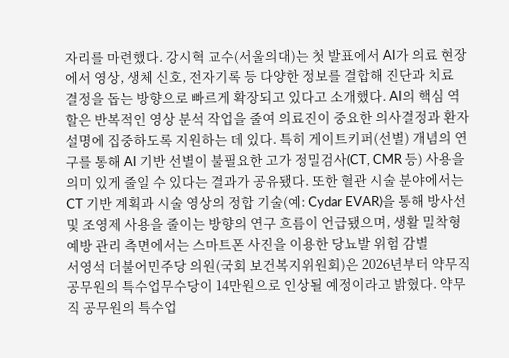자리를 마련했다. 강시혁 교수(서울의대)는 첫 발표에서 AI가 의료 현장에서 영상, 생체 신호, 전자기록 등 다양한 정보를 결합해 진단과 치료 결정을 돕는 방향으로 빠르게 확장되고 있다고 소개했다. AI의 핵심 역할은 반복적인 영상 분석 작업을 줄여 의료진이 중요한 의사결정과 환자 설명에 집중하도록 지원하는 데 있다. 특히 게이트키퍼(선별) 개념의 연구를 통해 AI 기반 선별이 불필요한 고가 정밀검사(CT, CMR 등) 사용을 의미 있게 줄일 수 있다는 결과가 공유됐다. 또한 혈관 시술 분야에서는 CT 기반 계획과 시술 영상의 정합 기술(예: Cydar EVAR)을 통해 방사선 및 조영제 사용을 줄이는 방향의 연구 흐름이 언급됐으며, 생활 밀착형 예방 관리 측면에서는 스마트폰 사진을 이용한 당뇨발 위험 감별
서영석 더불어민주당 의원(국회 보건복지위원회)은 2026년부터 약무직 공무원의 특수업무수당이 14만원으로 인상될 예정이라고 밝혔다. 약무직 공무원의 특수업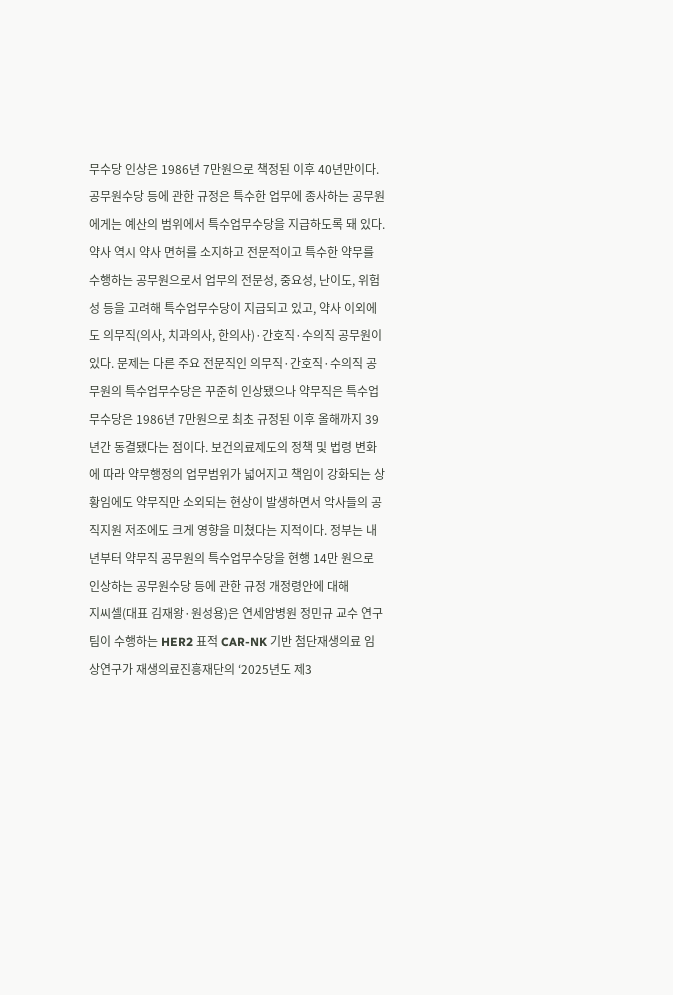무수당 인상은 1986년 7만원으로 책정된 이후 40년만이다. 공무원수당 등에 관한 규정은 특수한 업무에 종사하는 공무원에게는 예산의 범위에서 특수업무수당을 지급하도록 돼 있다. 약사 역시 약사 면허를 소지하고 전문적이고 특수한 약무를 수행하는 공무원으로서 업무의 전문성, 중요성, 난이도, 위험성 등을 고려해 특수업무수당이 지급되고 있고, 약사 이외에도 의무직(의사, 치과의사, 한의사)·간호직·수의직 공무원이 있다. 문제는 다른 주요 전문직인 의무직·간호직·수의직 공무원의 특수업무수당은 꾸준히 인상됐으나 약무직은 특수업무수당은 1986년 7만원으로 최초 규정된 이후 올해까지 39년간 동결됐다는 점이다. 보건의료제도의 정책 및 법령 변화에 따라 약무행정의 업무범위가 넓어지고 책임이 강화되는 상황임에도 약무직만 소외되는 현상이 발생하면서 악사들의 공직지원 저조에도 크게 영향을 미쳤다는 지적이다. 정부는 내년부터 약무직 공무원의 특수업무수당을 현행 14만 원으로 인상하는 공무원수당 등에 관한 규정 개정령안에 대해
지씨셀(대표 김재왕·원성용)은 연세암병원 정민규 교수 연구팀이 수행하는 HER2 표적 CAR-NK 기반 첨단재생의료 임상연구가 재생의료진흥재단의 ‘2025년도 제3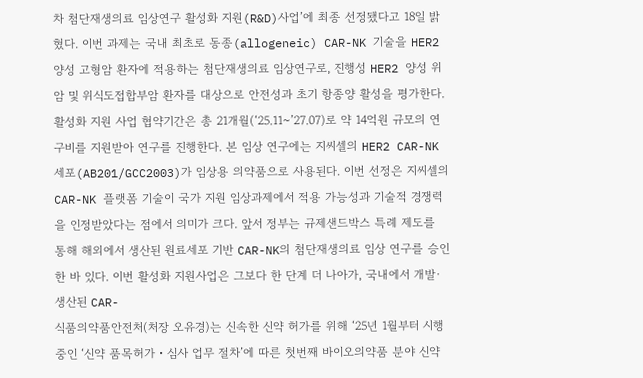차 첨단재생의료 임상연구 활성화 지원(R&D)사업’에 최종 선정됐다고 18일 밝혔다. 이번 과제는 국내 최초로 동종(allogeneic) CAR-NK 기술을 HER2 양성 고형암 환자에 적용하는 첨단재생의료 임상연구로, 진행성 HER2 양성 위암 및 위식도접합부암 환자를 대상으로 안전성과 초기 항종양 활성을 평가한다. 활성화 지원 사업 협약기간은 총 21개월(‘25.11~’27.07)로 약 14억원 규모의 연구비를 지원받아 연구를 진행한다. 본 임상 연구에는 지씨셀의 HER2 CAR-NK 세포(AB201/GCC2003)가 임상용 의약품으로 사용된다. 이번 선정은 지씨셀의 CAR-NK 플랫폼 기술이 국가 지원 임상과제에서 적용 가능성과 기술적 경쟁력을 인정받았다는 점에서 의미가 크다. 앞서 정부는 규제샌드박스 특례 제도를 통해 해외에서 생산된 원료세포 기반 CAR-NK의 첨단재생의료 임상 연구를 승인한 바 있다. 이번 활성화 지원사업은 그보다 한 단계 더 나아가, 국내에서 개발·생산된 CAR-
식품의약품안전처(처장 오유경)는 신속한 신약 허가를 위해 ‘25년 1월부터 시행 중인 ‘신약 품목허가・심사 업무 절차’에 따른 첫번째 바이오의약품 분야 신약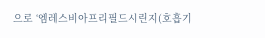으로 ‘엠레스비아프리필드시린지(호흡기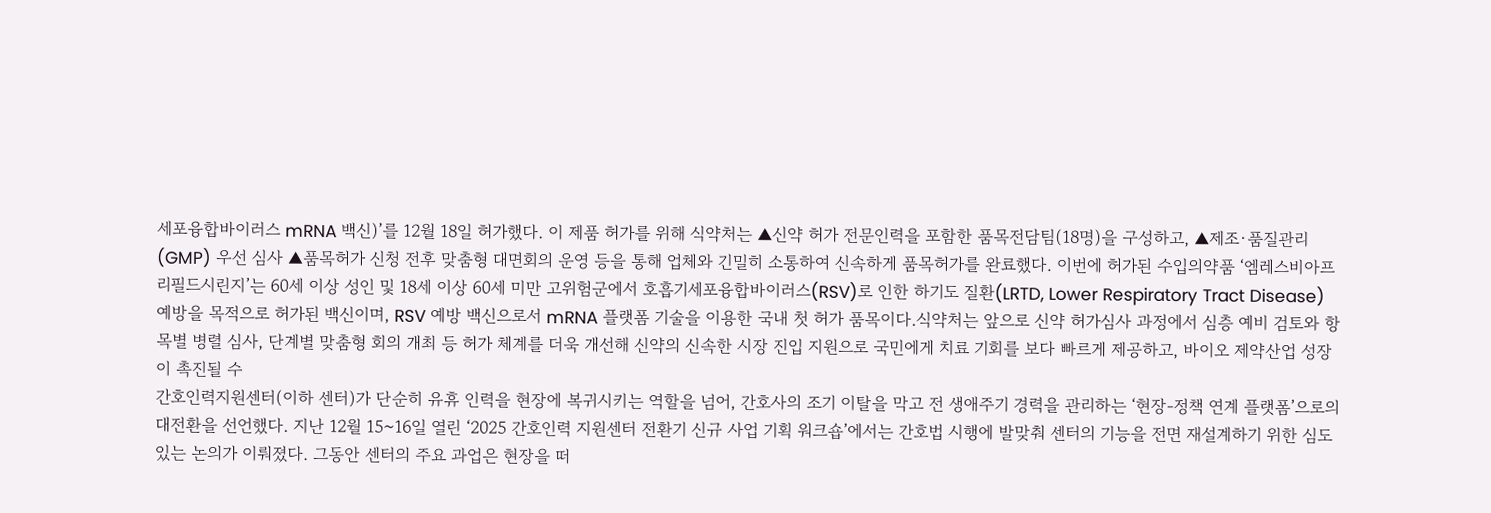세포융합바이러스 mRNA 백신)’를 12월 18일 허가했다. 이 제품 허가를 위해 식약처는 ▲신약 허가 전문인력을 포함한 품목전담팀(18명)을 구성하고, ▲제조·품질관리(GMP) 우선 심사 ▲품목허가 신청 전후 맞춤형 대면회의 운영 등을 통해 업체와 긴밀히 소통하여 신속하게 품목허가를 완료했다. 이번에 허가된 수입의약품 ‘엠레스비아프리필드시린지’는 60세 이상 성인 및 18세 이상 60세 미만 고위험군에서 호흡기세포융합바이러스(RSV)로 인한 하기도 질환(LRTD, Lower Respiratory Tract Disease) 예방을 목적으로 허가된 백신이며, RSV 예방 백신으로서 mRNA 플랫폼 기술을 이용한 국내 첫 허가 품목이다.식약처는 앞으로 신약 허가심사 과정에서 심층 예비 검토와 항목별 병렬 심사, 단계별 맞춤형 회의 개최 등 허가 체계를 더욱 개선해 신약의 신속한 시장 진입 지원으로 국민에게 치료 기회를 보다 빠르게 제공하고, 바이오 제약산업 성장이 촉진될 수
간호인력지원센터(이하 센터)가 단순히 유휴 인력을 현장에 복귀시키는 역할을 넘어, 간호사의 조기 이탈을 막고 전 생애주기 경력을 관리하는 ‘현장-정책 연계 플랫폼’으로의 대전환을 선언했다. 지난 12월 15~16일 열린 ‘2025 간호인력 지원센터 전환기 신규 사업 기획 워크숍’에서는 간호법 시행에 발맞춰 센터의 기능을 전면 재설계하기 위한 심도 있는 논의가 이뤄졌다. 그동안 센터의 주요 과업은 현장을 떠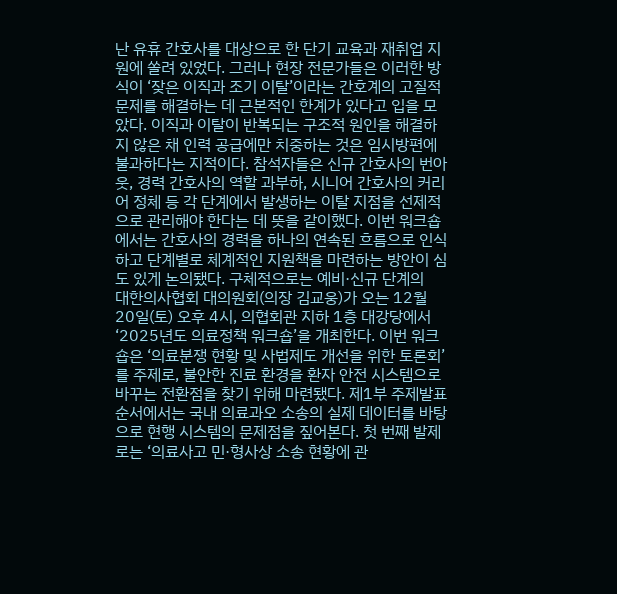난 유휴 간호사를 대상으로 한 단기 교육과 재취업 지원에 쏠려 있었다. 그러나 현장 전문가들은 이러한 방식이 ‘잦은 이직과 조기 이탈’이라는 간호계의 고질적 문제를 해결하는 데 근본적인 한계가 있다고 입을 모았다. 이직과 이탈이 반복되는 구조적 원인을 해결하지 않은 채 인력 공급에만 치중하는 것은 임시방편에 불과하다는 지적이다. 참석자들은 신규 간호사의 번아웃, 경력 간호사의 역할 과부하, 시니어 간호사의 커리어 정체 등 각 단계에서 발생하는 이탈 지점을 선제적으로 관리해야 한다는 데 뜻을 같이했다. 이번 워크숍에서는 간호사의 경력을 하나의 연속된 흐름으로 인식하고 단계별로 체계적인 지원책을 마련하는 방안이 심도 있게 논의됐다. 구체적으로는 예비·신규 단계의
대한의사협회 대의원회(의장 김교웅)가 오는 12월 20일(토) 오후 4시, 의협회관 지하 1층 대강당에서 ‘2025년도 의료정책 워크숍’을 개최한다. 이번 워크숍은 ‘의료분쟁 현황 및 사법제도 개선을 위한 토론회’를 주제로, 불안한 진료 환경을 환자 안전 시스템으로 바꾸는 전환점을 찾기 위해 마련됐다. 제1부 주제발표 순서에서는 국내 의료과오 소송의 실제 데이터를 바탕으로 현행 시스템의 문제점을 짚어본다. 첫 번째 발제로는 ‘의료사고 민·형사상 소송 현황에 관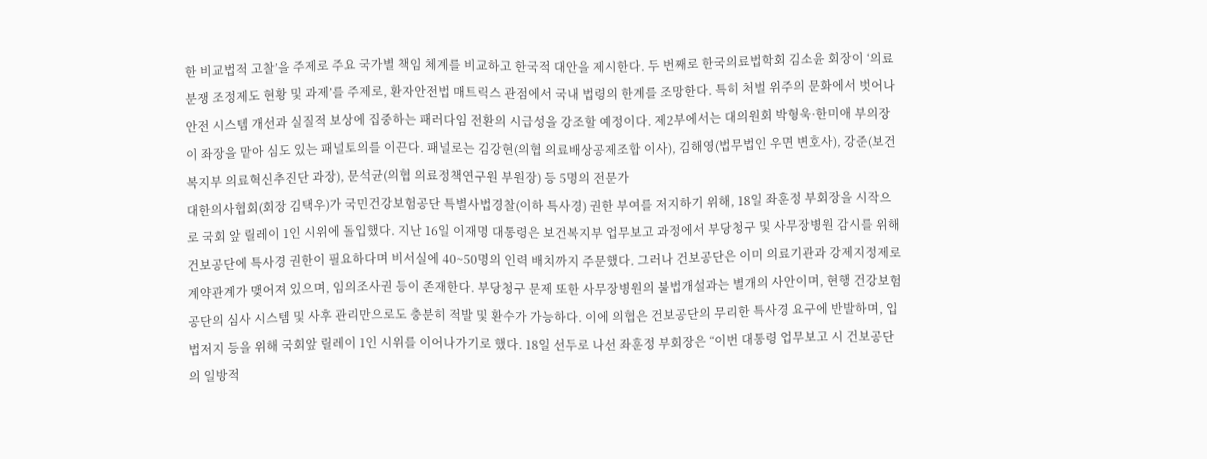한 비교법적 고찰’을 주제로 주요 국가별 책임 체계를 비교하고 한국적 대안을 제시한다. 두 번째로 한국의료법학회 김소윤 회장이 ‘의료분쟁 조정제도 현황 및 과제’를 주제로, 환자안전법 매트릭스 관점에서 국내 법령의 한계를 조망한다. 특히 처벌 위주의 문화에서 벗어나 안전 시스템 개선과 실질적 보상에 집중하는 패러다임 전환의 시급성을 강조할 예정이다. 제2부에서는 대의원회 박형욱·한미애 부의장이 좌장을 맡아 심도 있는 패널토의를 이끈다. 패널로는 김강현(의협 의료배상공제조합 이사), 김해영(법무법인 우면 변호사), 강준(보건복지부 의료혁신추진단 과장), 문석균(의협 의료정책연구원 부원장) 등 5명의 전문가
대한의사협회(회장 김택우)가 국민건강보험공단 특별사법경찰(이하 특사경) 권한 부여를 저지하기 위해, 18일 좌훈정 부회장을 시작으로 국회 앞 릴레이 1인 시위에 돌입했다. 지난 16일 이재명 대통령은 보건복지부 업무보고 과정에서 부당청구 및 사무장병원 감시를 위해 건보공단에 특사경 권한이 필요하다며 비서실에 40~50명의 인력 배치까지 주문했다. 그러나 건보공단은 이미 의료기관과 강제지정제로 계약관계가 맺어져 있으며, 임의조사권 등이 존재한다. 부당청구 문제 또한 사무장병원의 불법개설과는 별개의 사안이며, 현행 건강보험공단의 심사 시스템 및 사후 관리만으로도 충분히 적발 및 환수가 가능하다. 이에 의협은 건보공단의 무리한 특사경 요구에 반발하며, 입법저지 등을 위해 국회앞 릴레이 1인 시위를 이어나가기로 했다. 18일 선두로 나선 좌훈정 부회장은 “이번 대통령 업무보고 시 건보공단의 일방적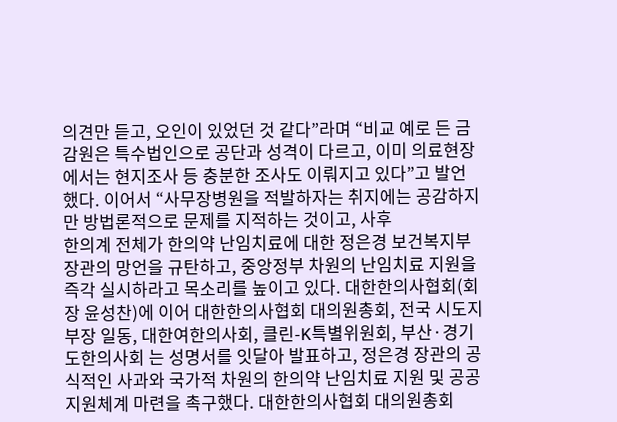의견만 듣고, 오인이 있었던 것 같다”라며 “비교 예로 든 금감원은 특수법인으로 공단과 성격이 다르고, 이미 의료현장에서는 현지조사 등 충분한 조사도 이뤄지고 있다”고 발언했다. 이어서 “사무장병원을 적발하자는 취지에는 공감하지만 방법론적으로 문제를 지적하는 것이고, 사후
한의계 전체가 한의약 난임치료에 대한 정은경 보건복지부장관의 망언을 규탄하고, 중앙정부 차원의 난임치료 지원을 즉각 실시하라고 목소리를 높이고 있다. 대한한의사협회(회장 윤성찬)에 이어 대한한의사협회 대의원총회, 전국 시도지부장 일동, 대한여한의사회, 클린-K특별위원회, 부산·경기도한의사회 는 성명서를 잇달아 발표하고, 정은경 장관의 공식적인 사과와 국가적 차원의 한의약 난임치료 지원 및 공공지원체계 마련을 촉구했다. 대한한의사협회 대의원총회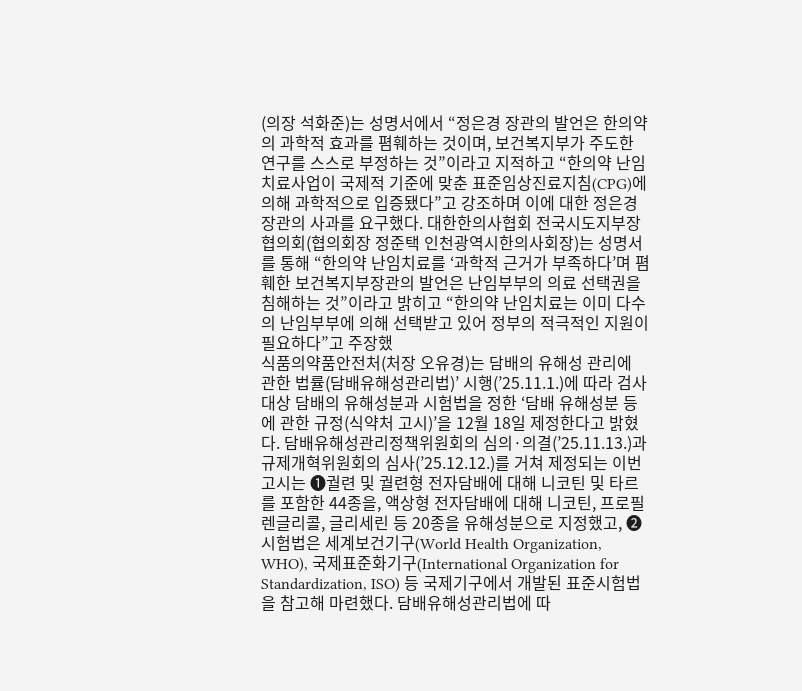(의장 석화준)는 성명서에서 “정은경 장관의 발언은 한의약의 과학적 효과를 폄훼하는 것이며, 보건복지부가 주도한 연구를 스스로 부정하는 것”이라고 지적하고 “한의약 난임치료사업이 국제적 기준에 맞춘 표준임상진료지침(CPG)에 의해 과학적으로 입증됐다”고 강조하며 이에 대한 정은경 장관의 사과를 요구했다. 대한한의사협회 전국시도지부장협의회(협의회장 정준택 인천광역시한의사회장)는 성명서를 통해 “한의약 난임치료를 ‘과학적 근거가 부족하다’며 폄훼한 보건복지부장관의 발언은 난임부부의 의료 선택권을 침해하는 것”이라고 밝히고 “한의약 난임치료는 이미 다수의 난임부부에 의해 선택받고 있어 정부의 적극적인 지원이 필요하다”고 주장했
식품의약품안전처(처장 오유경)는 담배의 유해성 관리에 관한 법률(담배유해성관리법)’ 시행(’25.11.1.)에 따라 검사대상 담배의 유해성분과 시험법을 정한 ‘담배 유해성분 등에 관한 규정(식약처 고시)’을 12월 18일 제정한다고 밝혔다. 담배유해성관리정책위원회의 심의·의결(’25.11.13.)과 규제개혁위원회의 심사(’25.12.12.)를 거쳐 제정되는 이번 고시는 ❶궐련 및 궐련형 전자담배에 대해 니코틴 및 타르를 포함한 44종을, 액상형 전자담배에 대해 니코틴, 프로필렌글리콜, 글리세린 등 20종을 유해성분으로 지정했고, ❷시험법은 세계보건기구(World Health Organization, WHO), 국제표준화기구(International Organization for Standardization, ISO) 등 국제기구에서 개발된 표준시험법을 참고해 마련했다. 담배유해성관리법에 따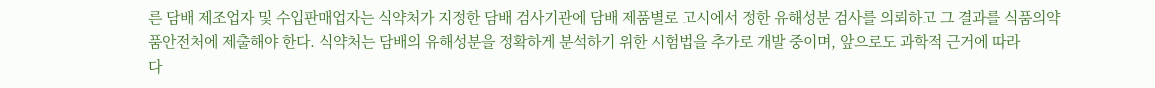른 담배 제조업자 및 수입판매업자는 식약처가 지정한 담배 검사기관에 담배 제품별로 고시에서 정한 유해성분 검사를 의뢰하고 그 결과를 식품의약품안전처에 제출해야 한다. 식약처는 담배의 유해성분을 정확하게 분석하기 위한 시험법을 추가로 개발 중이며, 앞으로도 과학적 근거에 따라
다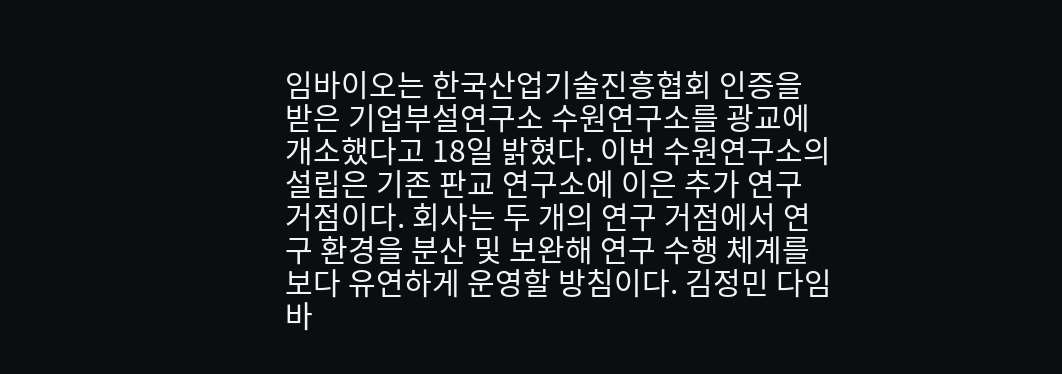임바이오는 한국산업기술진흥협회 인증을 받은 기업부설연구소 수원연구소를 광교에 개소했다고 18일 밝혔다. 이번 수원연구소의 설립은 기존 판교 연구소에 이은 추가 연구 거점이다. 회사는 두 개의 연구 거점에서 연구 환경을 분산 및 보완해 연구 수행 체계를 보다 유연하게 운영할 방침이다. 김정민 다임바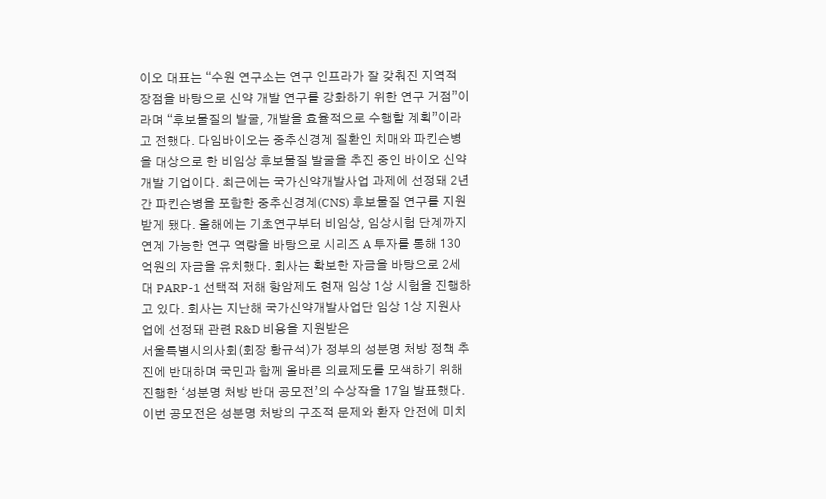이오 대표는 “수원 연구소는 연구 인프라가 잘 갖춰진 지역적 장점을 바탕으로 신약 개발 연구를 강화하기 위한 연구 거점”이라며 “후보물질의 발굴, 개발을 효율적으로 수행할 계획”이라고 전했다. 다임바이오는 중추신경계 질환인 치매와 파킨슨병을 대상으로 한 비임상 후보물질 발굴을 추진 중인 바이오 신약개발 기업이다. 최근에는 국가신약개발사업 과제에 선정돼 2년간 파킨슨병을 포함한 중추신경계(CNS) 후보물질 연구를 지원받게 됐다. 올해에는 기초연구부터 비임상, 임상시험 단계까지 연계 가능한 연구 역량을 바탕으로 시리즈 A 투자를 통해 130억원의 자금을 유치했다. 회사는 확보한 자금을 바탕으로 2세대 PARP-1 선택적 저해 항암제도 현재 임상 1상 시험을 진행하고 있다. 회사는 지난해 국가신약개발사업단 임상 1상 지원사업에 선정돼 관련 R&D 비용을 지원받은
서울특별시의사회(회장 황규석)가 정부의 성분명 처방 정책 추진에 반대하며 국민과 함께 올바른 의료제도를 모색하기 위해 진행한 ‘성분명 처방 반대 공모전’의 수상작을 17일 발표했다. 이번 공모전은 성분명 처방의 구조적 문제와 환자 안전에 미치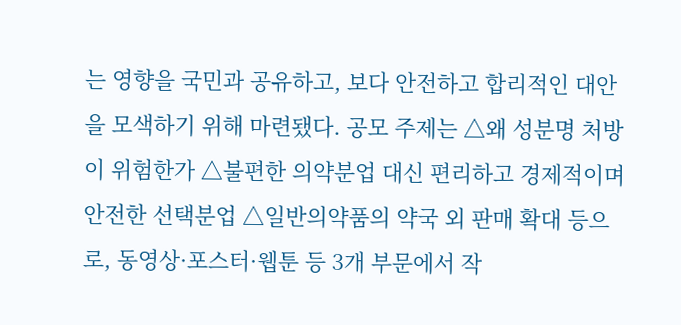는 영향을 국민과 공유하고, 보다 안전하고 합리적인 대안을 모색하기 위해 마련됐다. 공모 주제는 △왜 성분명 처방이 위험한가 △불편한 의약분업 대신 편리하고 경제적이며 안전한 선택분업 △일반의약품의 약국 외 판매 확대 등으로, 동영상·포스터·웹툰 등 3개 부문에서 작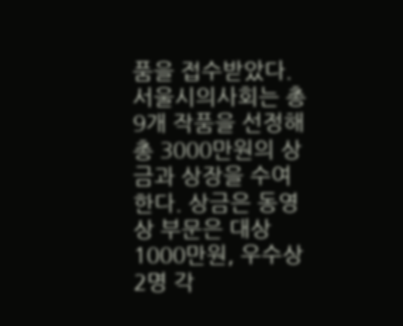품을 접수받았다. 서울시의사회는 총 9개 작품을 선정해 총 3000만원의 상금과 상장을 수여한다. 상금은 동영상 부문은 대상 1000만원, 우수상 2명 각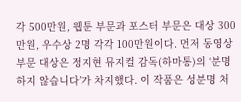각 500만원, 웹툰 부문과 포스터 부문은 대상 300만원, 우수상 2명 각각 100만원이다. 먼저 동영상 부문 대상은 정지현 뮤지컬 감독(하마통)의 ‘분명하지 않습니다’가 차지했다. 이 작품은 성분명 처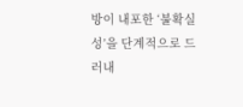방이 내포한 ‘불확실성’을 단계적으로 드러내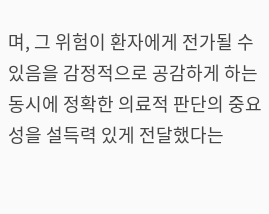며, 그 위험이 환자에게 전가될 수 있음을 감정적으로 공감하게 하는 동시에 정확한 의료적 판단의 중요성을 설득력 있게 전달했다는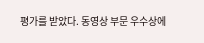평가를 받았다. 동영상 부문 우수상에